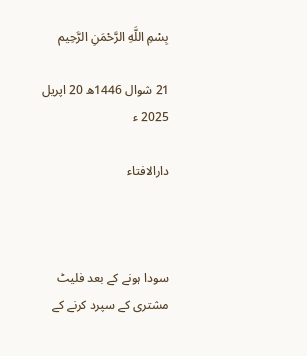بِسْمِ اللَّهِ الرَّحْمَنِ الرَّحِيم

21 شوال 1446ھ 20 اپریل 2025 ء

دارالافتاء



سودا ہونے کے بعد فلیٹ مشتری کے سپرد کرنے کے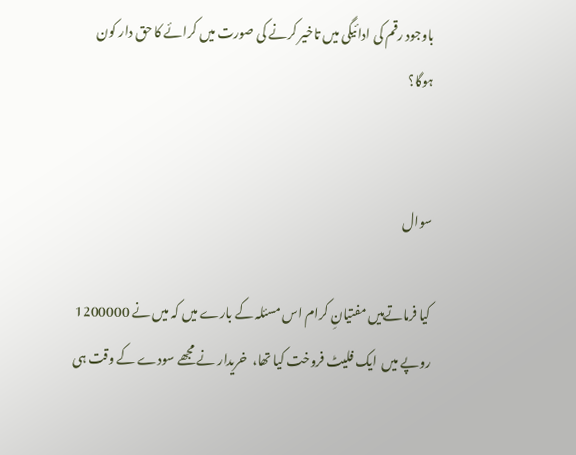باوجود رقم کی ادائیگی میں تاخیر کرنے کی صورت میں کرائے کا حق دار کون ہوگا؟


سوال

کیا فرماتےہیں مفتیانِ کرام اس مسئلہ کے بارے میں کہ میں نے 1200000  روپے میں  ایک فلیٹ فروخت کیا تھا،  خریدار نے مجھے سودے کے وقت ہی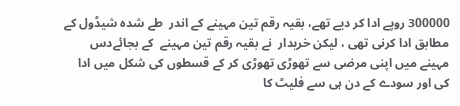300000 روپے ادا کر دیے تھے، بقیہ رقم تین مہینے کے اندر  طے شدہ شیڈول کے مطابق ادا کرنی تھی ، لیکن خریدار  نے بقیہ رقم تین مہینے  کے بجائےدس مہینے میں اپنی مرضی سے تھوڑی تھوڑی کر کے قسطوں کی شکل میں ادا  کی اور سودے کے دن ہی سے فلیٹ کا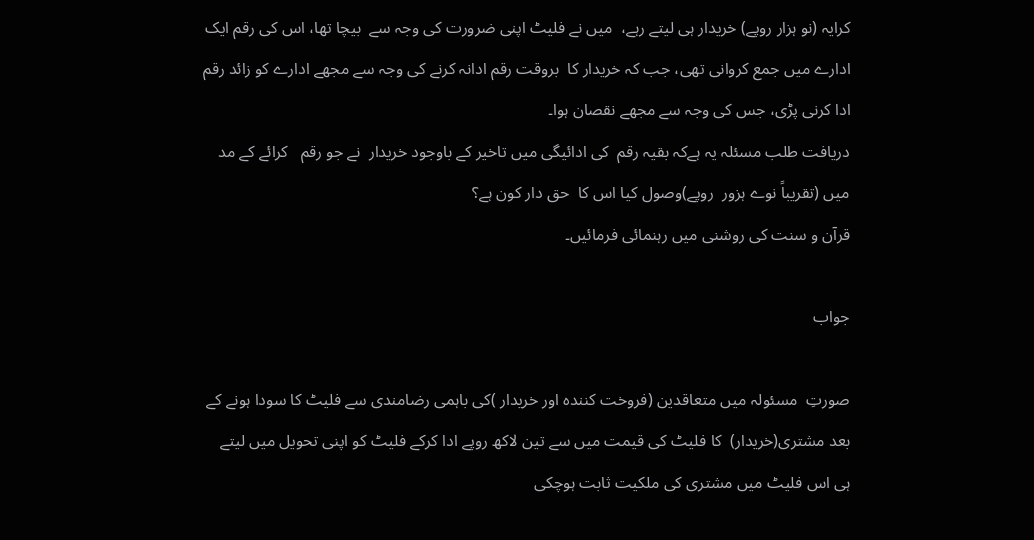کرایہ (نو ہزار روپے) خریدار ہی لیتے رہے،  میں نے فلیٹ اپنی ضرورت کی وجہ سے  بیچا تھا، اس کی رقم ایک ادارے میں جمع کروانی تھی، جب کہ خریدار کا  بروقت رقم ادانہ کرنے کی وجہ سے مجھے ادارے کو زائد رقم ادا کرنی پڑی، جس کی وجہ سے مجھے نقصان ہوا۔
دریافت طلب مسئلہ یہ ہےکہ بقیہ رقم  کی ادائیگی میں تاخیر کے باوجود خریدار  نے جو رقم   کرائے کے مد میں (تقریباً نوے ہزور  روپے)وصول کیا اس کا  حق دار کون ہے؟
قرآن و سنت کی روشنی میں رہنمائی فرمائیں۔

جواب

صورتِ  مسئولہ میں متعاقدین (فروخت کنندہ اور خریدار )کی باہمی رضامندی سے فلیٹ کا سودا ہونے کے بعد مشتری(خریدار)  کا فلیٹ کی قیمت میں سے تین لاکھ روپے ادا کرکے فلیٹ کو اپنی تحویل میں لیتے ہی اس فلیٹ میں مشتری کی ملکیت ثابت ہوچکی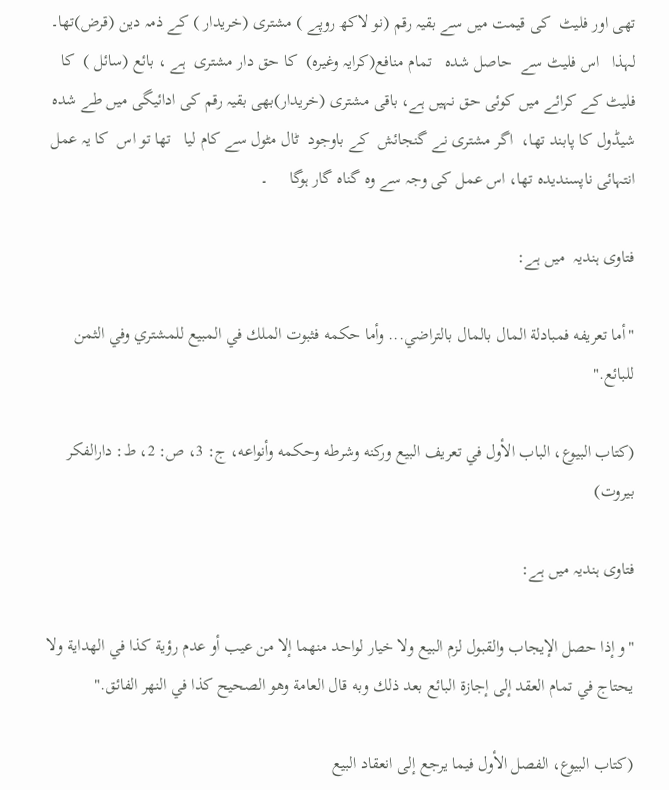تھی اور فلیٹ  کی قیمت میں سے بقیہ رقم (نو لاکھ روپے ) مشتری (خریدار ) کے ذمہ دین (قرض)تھا۔
لہذا   اس فلیٹ سے  حاصل شدہ   تمام منافع(کرایہ وغیرہ)  کا حق دار مشتری  ہے ، بائع (سائل )  کا فلیٹ کے کرائے میں کوئی حق نہیں ہے، باقی مشتری (خریدار)بھی بقیہ رقم کی ادائیگی میں طے شدہ  شیڈول کا پابند تھا،  اگر مشتری نے گنجائش  کے باوجود  ٹال مٹول سے کام لیا   تھا تو اس  کا یہ عمل انتہائی ناپسندیدہ تھا، اس عمل کی وجہ سے وہ گناہ گار ہوگا     ۔

فتاوی ہندیہ  میں ہے:

"أما تعريفه فمبادلة المال بالمال بالتراضي... وأما حكمه فثبوت الملك في المبيع للمشتري وفي الثمن للبائع."

(كتاب البيوع، الباب الأول في تعريف البيع وركنه وشرطه وحكمه وأنواعه، ج: 3، ص: 2، ط: دارالفكر بيروت)

فتاوی ہندیہ میں ہے:

"و إذا ‌حصل الإيجاب والقبول لزم البيع ولا خيار لواحد منهما إلا من عيب أو عدم رؤية كذا في الهداية ولا يحتاج في تمام العقد إلى إجازة البائع بعد ذلك وبه قال العامة وهو الصحيح كذا في النهر الفائق."

(کتاب البیوع، الفصل الأول فيما يرجع إلى انعقاد البيع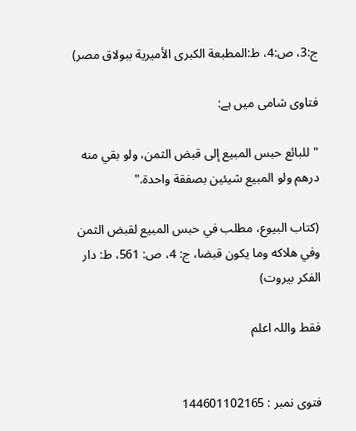ج:3، ص:4، ط:المطبعة الكبرى الأميرية ببولاق مصر)

فتاوی شامی میں ہے:

"للبائع حبس المبيع إلى قبض الثمن، ولو بقي منه درهم ولو المبيع شيئين بصفقة واحدة."

(كتاب البيوع، مطلب في حبس المبيع لقبض الثمن وفي هلاكه وما يكون قبضا، ج: 4، ص: 561، ط: دار الفكر بيروت)

فقط واللہ اعلم


فتوی نمبر : 144601102165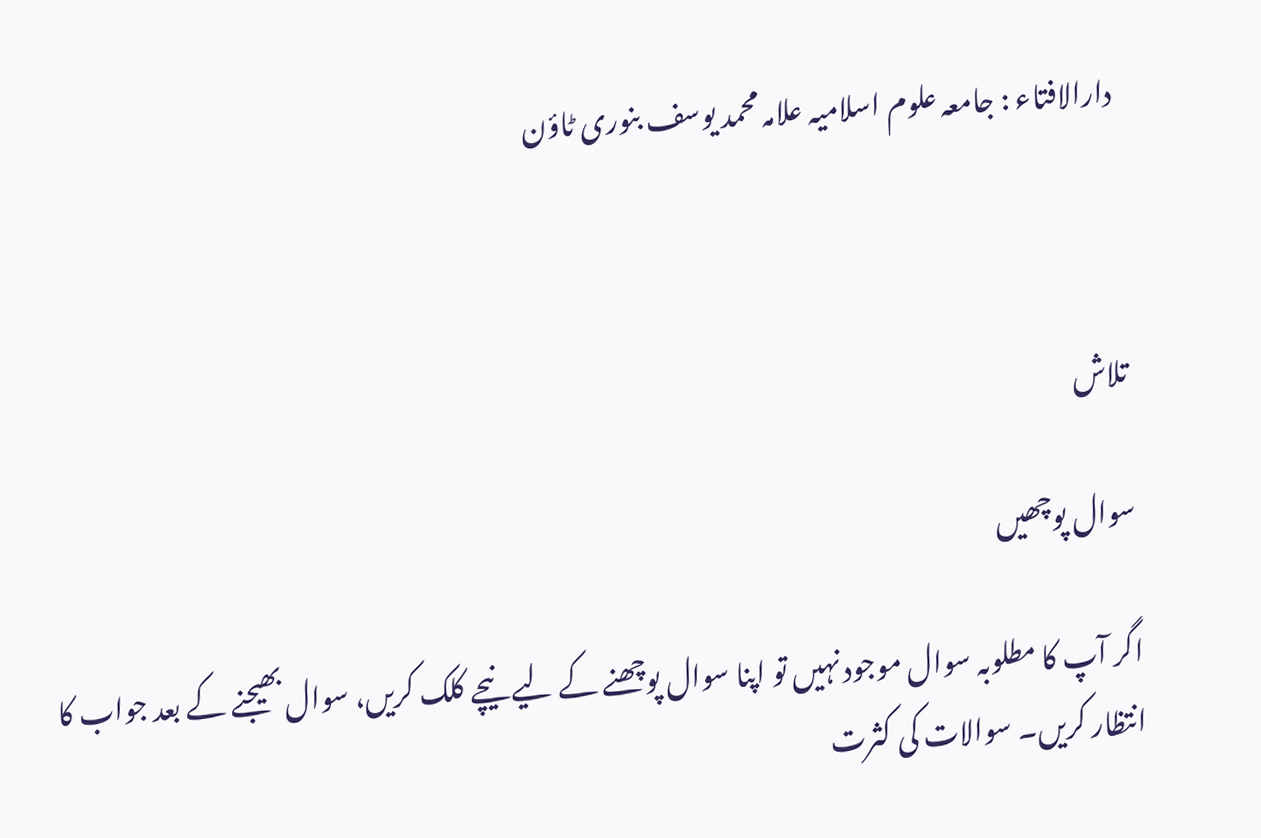دارالافتاء : جامعہ علوم اسلامیہ علامہ محمد یوسف بنوری ٹاؤن



تلاش

سوال پوچھیں

اگر آپ کا مطلوبہ سوال موجود نہیں تو اپنا سوال پوچھنے کے لیے نیچے کلک کریں، سوال بھیجنے کے بعد جواب کا انتظار کریں۔ سوالات کی کثرت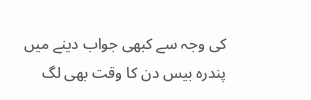کی وجہ سے کبھی جواب دینے میں پندرہ بیس دن کا وقت بھی لگ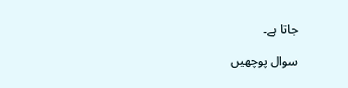جاتا ہے۔

سوال پوچھیں